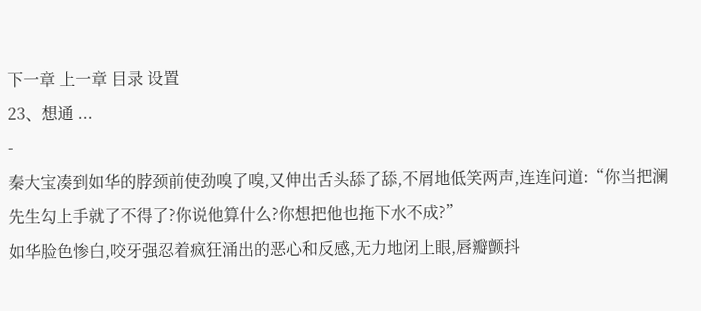下一章 上一章 目录 设置
23、想通 ...
-
秦大宝凑到如华的脖颈前使劲嗅了嗅,又伸出舌头舔了舔,不屑地低笑两声,连连问道:“你当把澜先生勾上手就了不得了?你说他算什么?你想把他也拖下水不成?”
如华脸色惨白,咬牙强忍着疯狂涌出的恶心和反感,无力地闭上眼,唇瓣颤抖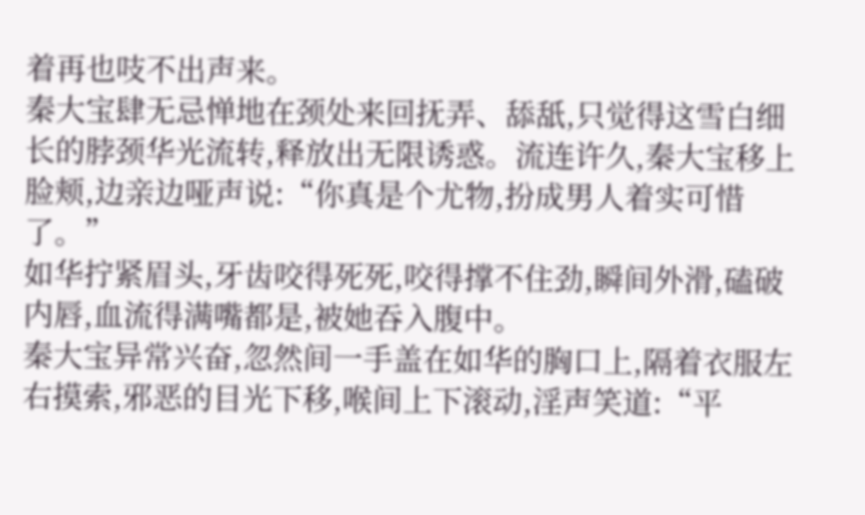着再也吱不出声来。
秦大宝肆无忌惮地在颈处来回抚弄、舔舐,只觉得这雪白细长的脖颈华光流转,释放出无限诱惑。流连许久,秦大宝移上脸颊,边亲边哑声说:“你真是个尤物,扮成男人着实可惜了。”
如华拧紧眉头,牙齿咬得死死,咬得撑不住劲,瞬间外滑,磕破内唇,血流得满嘴都是,被她吞入腹中。
秦大宝异常兴奋,忽然间一手盖在如华的胸口上,隔着衣服左右摸索,邪恶的目光下移,喉间上下滚动,淫声笑道:“平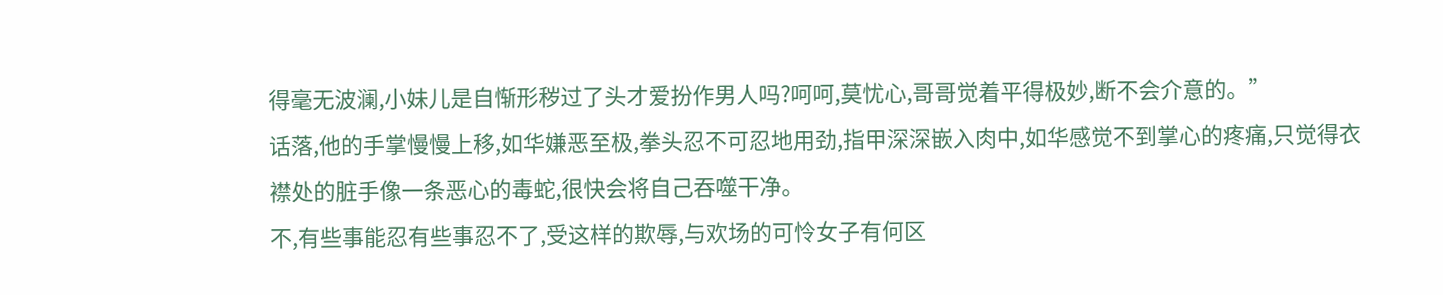得毫无波澜,小妹儿是自惭形秽过了头才爱扮作男人吗?呵呵,莫忧心,哥哥觉着平得极妙,断不会介意的。”
话落,他的手掌慢慢上移,如华嫌恶至极,拳头忍不可忍地用劲,指甲深深嵌入肉中,如华感觉不到掌心的疼痛,只觉得衣襟处的脏手像一条恶心的毒蛇,很快会将自己吞噬干净。
不,有些事能忍有些事忍不了,受这样的欺辱,与欢场的可怜女子有何区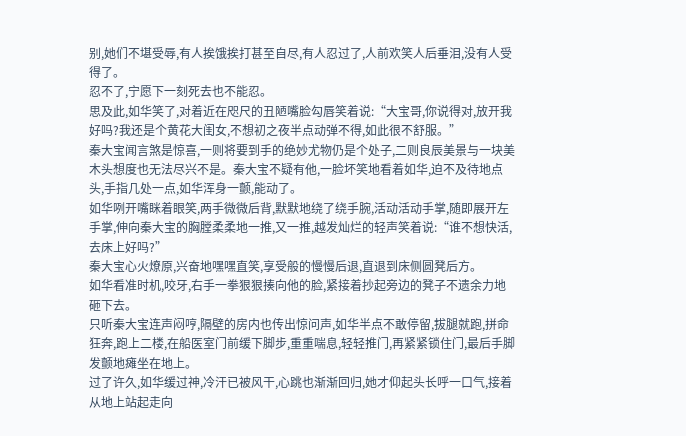别,她们不堪受辱,有人挨饿挨打甚至自尽,有人忍过了,人前欢笑人后垂泪,没有人受得了。
忍不了,宁愿下一刻死去也不能忍。
思及此,如华笑了,对着近在咫尺的丑陋嘴脸勾唇笑着说:“大宝哥,你说得对,放开我好吗?我还是个黄花大闺女,不想初之夜半点动弹不得,如此很不舒服。”
秦大宝闻言煞是惊喜,一则将要到手的绝妙尤物仍是个处子,二则良辰美景与一块美木头想度也无法尽兴不是。秦大宝不疑有他,一脸坏笑地看着如华,迫不及待地点头,手指几处一点,如华浑身一颤,能动了。
如华咧开嘴眯着眼笑,两手微微后背,默默地绕了绕手腕,活动活动手掌,随即展开左手掌,伸向秦大宝的胸膛柔柔地一推,又一推,越发灿烂的轻声笑着说:“谁不想快活,去床上好吗?”
秦大宝心火燎原,兴奋地嘿嘿直笑,享受般的慢慢后退,直退到床侧圆凳后方。
如华看准时机,咬牙,右手一拳狠狠揍向他的脸,紧接着抄起旁边的凳子不遗余力地砸下去。
只听秦大宝连声闷哼,隔壁的房内也传出惊问声,如华半点不敢停留,拔腿就跑,拼命狂奔,跑上二楼,在船医室门前缓下脚步,重重喘息,轻轻推门,再紧紧锁住门,最后手脚发颤地瘫坐在地上。
过了许久,如华缓过神,冷汗已被风干,心跳也渐渐回归,她才仰起头长呼一口气,接着从地上站起走向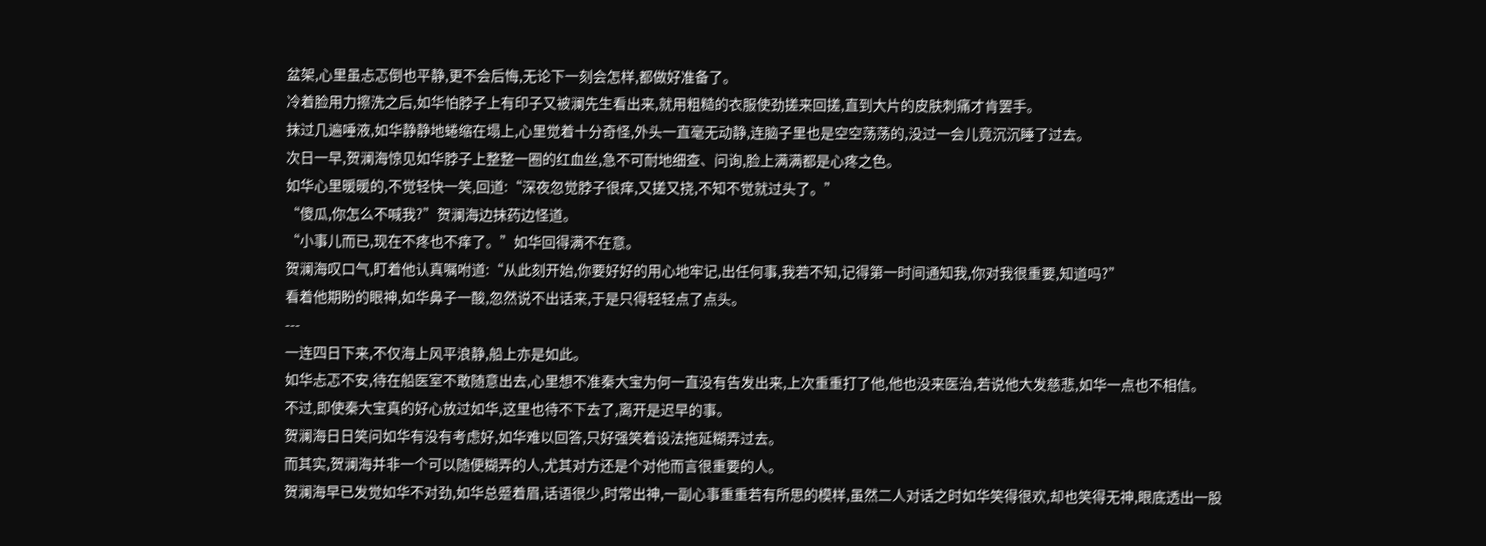盆架,心里虽忐忑倒也平静,更不会后悔,无论下一刻会怎样,都做好准备了。
冷着脸用力擦洗之后,如华怕脖子上有印子又被澜先生看出来,就用粗糙的衣服使劲搓来回搓,直到大片的皮肤刺痛才肯罢手。
抹过几遍唾液,如华静静地蜷缩在塌上,心里觉着十分奇怪,外头一直毫无动静,连脑子里也是空空荡荡的,没过一会儿竟沉沉睡了过去。
次日一早,贺澜海惊见如华脖子上整整一圈的红血丝,急不可耐地细查、问询,脸上满满都是心疼之色。
如华心里暖暖的,不觉轻快一笑,回道:“深夜忽觉脖子很痒,又搓又挠,不知不觉就过头了。”
“傻瓜,你怎么不喊我?”贺澜海边抹药边怪道。
“小事儿而已,现在不疼也不痒了。”如华回得满不在意。
贺澜海叹口气,盯着他认真嘱咐道:“从此刻开始,你要好好的用心地牢记,出任何事,我若不知,记得第一时间通知我,你对我很重要,知道吗?”
看着他期盼的眼神,如华鼻子一酸,忽然说不出话来,于是只得轻轻点了点头。
---
一连四日下来,不仅海上风平浪静,船上亦是如此。
如华忐忑不安,待在船医室不敢随意出去,心里想不准秦大宝为何一直没有告发出来,上次重重打了他,他也没来医治,若说他大发慈悲,如华一点也不相信。
不过,即使秦大宝真的好心放过如华,这里也待不下去了,离开是迟早的事。
贺澜海日日笑问如华有没有考虑好,如华难以回答,只好强笑着设法拖延糊弄过去。
而其实,贺澜海并非一个可以随便糊弄的人,尤其对方还是个对他而言很重要的人。
贺澜海早已发觉如华不对劲,如华总蹙着眉,话语很少,时常出神,一副心事重重若有所思的模样,虽然二人对话之时如华笑得很欢,却也笑得无神,眼底透出一股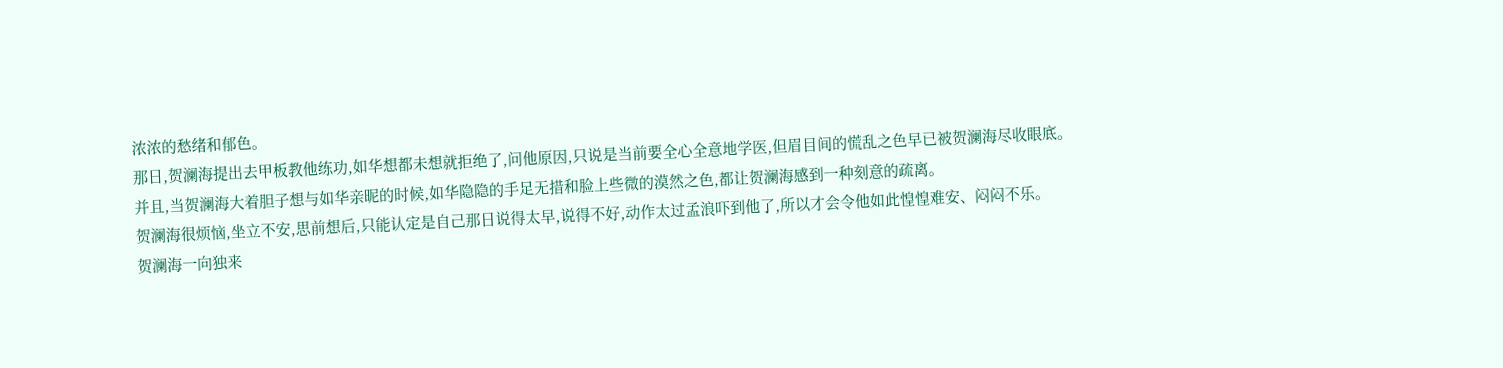浓浓的愁绪和郁色。
那日,贺澜海提出去甲板教他练功,如华想都未想就拒绝了,问他原因,只说是当前要全心全意地学医,但眉目间的慌乱之色早已被贺澜海尽收眼底。
并且,当贺澜海大着胆子想与如华亲昵的时候,如华隐隐的手足无措和脸上些微的漠然之色,都让贺澜海感到一种刻意的疏离。
贺澜海很烦恼,坐立不安,思前想后,只能认定是自己那日说得太早,说得不好,动作太过孟浪吓到他了,所以才会令他如此惶惶难安、闷闷不乐。
贺澜海一向独来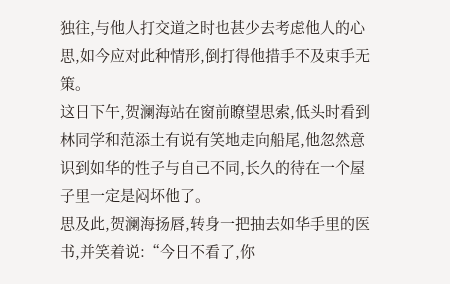独往,与他人打交道之时也甚少去考虑他人的心思,如今应对此种情形,倒打得他措手不及束手无策。
这日下午,贺澜海站在窗前瞭望思索,低头时看到林同学和范添土有说有笑地走向船尾,他忽然意识到如华的性子与自己不同,长久的待在一个屋子里一定是闷坏他了。
思及此,贺澜海扬唇,转身一把抽去如华手里的医书,并笑着说:“今日不看了,你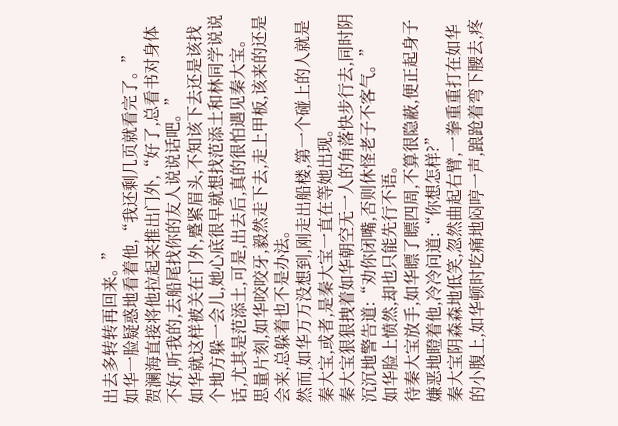出去多转转再回来。”
如华一脸疑惑地看着他,“我还剩几页就看完了。”
贺澜海直接将他拉起来推出门外,“好了,总看书对身体不好,听我的,去船尾找你的友人说说话吧。”
如华就这样被关在门外,蹙紧眉头,不知该下去还是该找个地方躲一会儿,她心底很早就想找范添土和林同学说说话,尤其是范添土,可是,出去后,真的很怕遇见秦大宝。
思量片刻,如华咬咬牙,毅然走下去,走上甲板,该来的还是会来,总躲着也不是办法。
然而,如华万万没想到,刚走出船楼,第一个碰上的人就是秦大宝,或者,是秦大宝一直在等她出现。
秦大宝狠狠拽着如华朝空无一人的角落快步行去,同时阴沉沉地警告道:“劝你闭嘴,否则休怪老子不客气。”
如华脸上愤然,却也只能先行不语。
待秦大宝放手,如华瞟了瞟四周,不算很隐蔽,便正起身子嫌恶地瞪着他,冷冷问道:“你想怎样?”
秦大宝阴森森地低笑,忽然曲起右臂,一拳重重打在如华的小腹上,如华顿时吃痛地闷哼一声,踉跄着弯下腰去,疼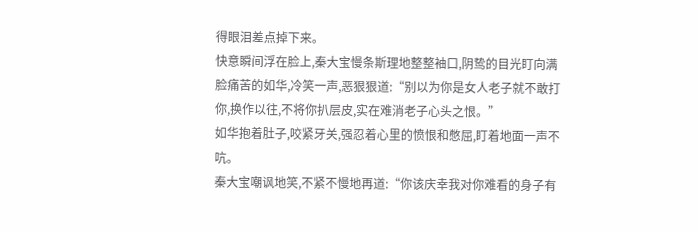得眼泪差点掉下来。
快意瞬间浮在脸上,秦大宝慢条斯理地整整袖口,阴鸷的目光盯向满脸痛苦的如华,冷笑一声,恶狠狠道:“别以为你是女人老子就不敢打你,换作以往,不将你扒层皮,实在难消老子心头之恨。”
如华抱着肚子,咬紧牙关,强忍着心里的愤恨和憋屈,盯着地面一声不吭。
秦大宝嘲讽地笑,不紧不慢地再道:“你该庆幸我对你难看的身子有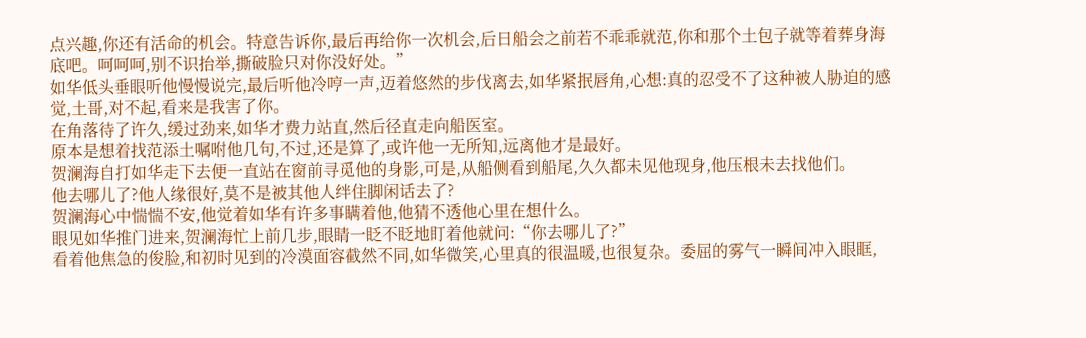点兴趣,你还有活命的机会。特意告诉你,最后再给你一次机会,后日船会之前若不乖乖就范,你和那个土包子就等着葬身海底吧。呵呵呵,别不识抬举,撕破脸只对你没好处。”
如华低头垂眼听他慢慢说完,最后听他冷哼一声,迈着悠然的步伐离去,如华紧抿唇角,心想:真的忍受不了这种被人胁迫的感觉,土哥,对不起,看来是我害了你。
在角落待了许久,缓过劲来,如华才费力站直,然后径直走向船医室。
原本是想着找范添土嘱咐他几句,不过,还是算了,或许他一无所知,远离他才是最好。
贺澜海自打如华走下去便一直站在窗前寻觅他的身影,可是,从船侧看到船尾,久久都未见他现身,他压根未去找他们。
他去哪儿了?他人缘很好,莫不是被其他人绊住脚闲话去了?
贺澜海心中惴惴不安,他觉着如华有许多事瞒着他,他猜不透他心里在想什么。
眼见如华推门进来,贺澜海忙上前几步,眼睛一眨不眨地盯着他就问:“你去哪儿了?”
看着他焦急的俊脸,和初时见到的冷漠面容截然不同,如华微笑,心里真的很温暖,也很复杂。委屈的雾气一瞬间冲入眼眶,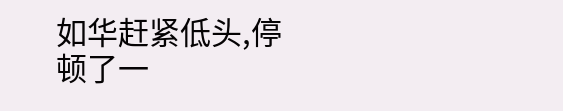如华赶紧低头,停顿了一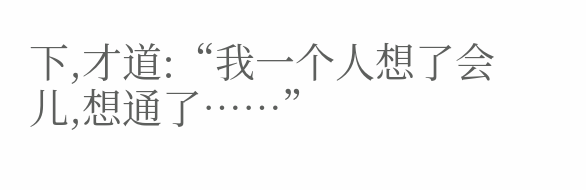下,才道:“我一个人想了会儿,想通了……”